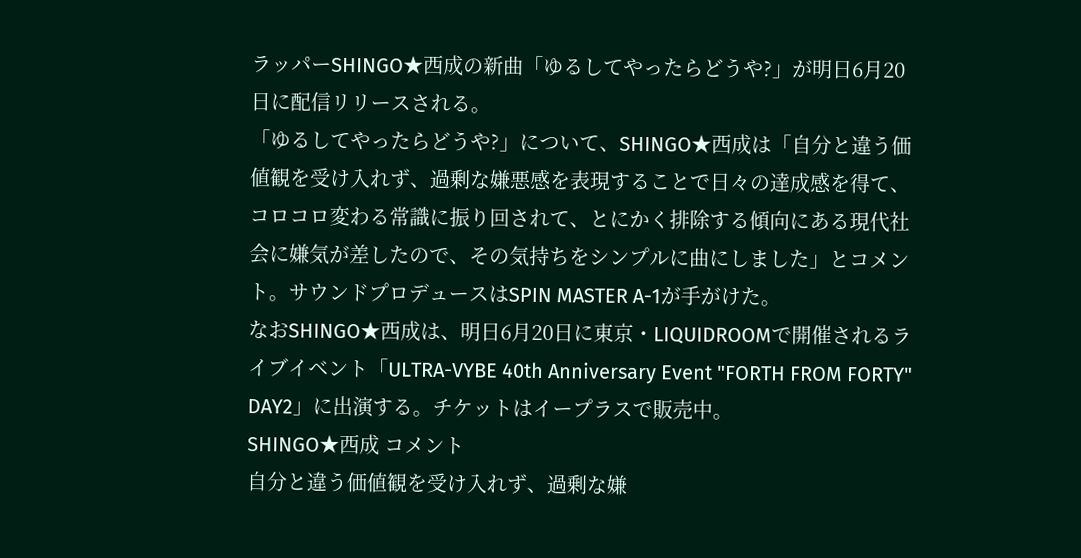ラッパーSHINGO★西成の新曲「ゆるしてやったらどうや?」が明日6月20日に配信リリースされる。
「ゆるしてやったらどうや?」について、SHINGO★西成は「自分と違う価値観を受け入れず、過剰な嫌悪感を表現することで日々の達成感を得て、コロコロ変わる常識に振り回されて、とにかく排除する傾向にある現代社会に嫌気が差したので、その気持ちをシンプルに曲にしました」とコメント。サウンドプロデュースはSPIN MASTER A-1が手がけた。
なおSHINGO★西成は、明日6月20日に東京・LIQUIDROOMで開催されるライブイベント「ULTRA-VYBE 40th Anniversary Event "FORTH FROM FORTY" DAY2」に出演する。チケットはイープラスで販売中。
SHINGO★西成 コメント
自分と違う価値観を受け入れず、過剰な嫌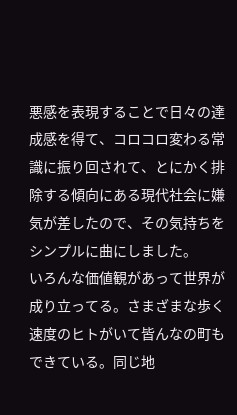悪感を表現することで日々の達成感を得て、コロコロ変わる常識に振り回されて、とにかく排除する傾向にある現代社会に嫌気が差したので、その気持ちをシンプルに曲にしました。
いろんな価値観があって世界が成り立ってる。さまざまな歩く速度のヒトがいて皆んなの町もできている。同じ地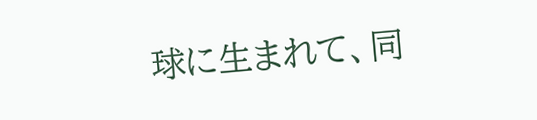球に生まれて、同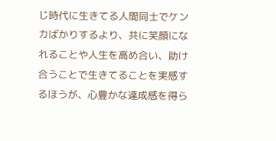じ時代に生きてる人間同士でケンカばかりするより、共に笑顔になれることや人生を高め合い、助け合うことで生きてることを実感するほうが、心豊かな達成感を得ら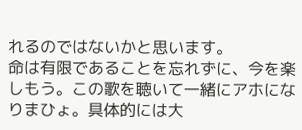れるのではないかと思います。
命は有限であることを忘れずに、今を楽しもう。この歌を聴いて一緒にアホになりまひょ。具体的には大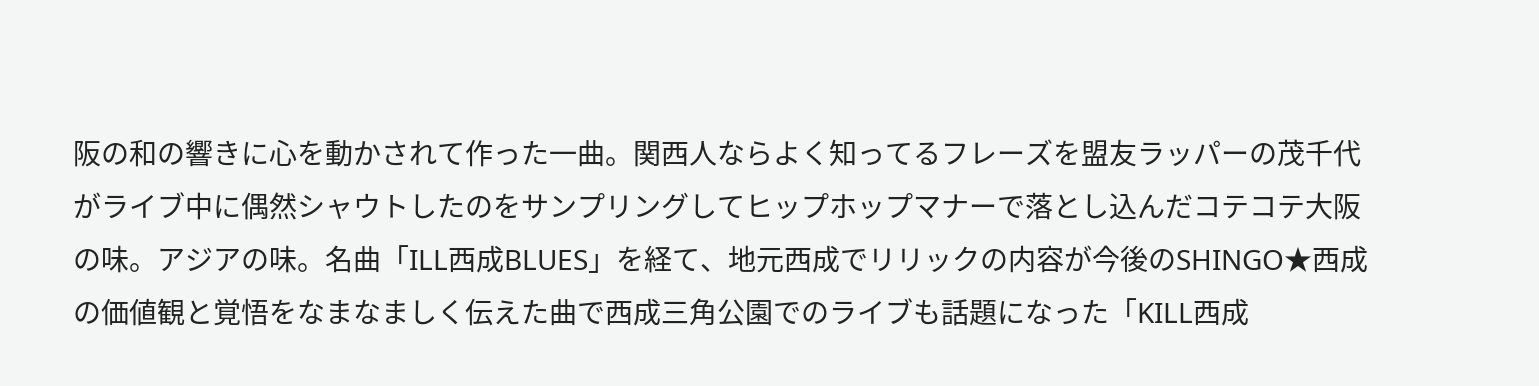阪の和の響きに心を動かされて作った一曲。関西人ならよく知ってるフレーズを盟友ラッパーの茂千代がライブ中に偶然シャウトしたのをサンプリングしてヒップホップマナーで落とし込んだコテコテ大阪の味。アジアの味。名曲「ILL西成BLUES」を経て、地元西成でリリックの内容が今後のSHINGO★西成の価値観と覚悟をなまなましく伝えた曲で西成三角公園でのライブも話題になった「KILL西成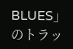BLUES」のトラッ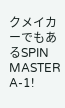クメイカーでもあるSPIN MASTER A-1!